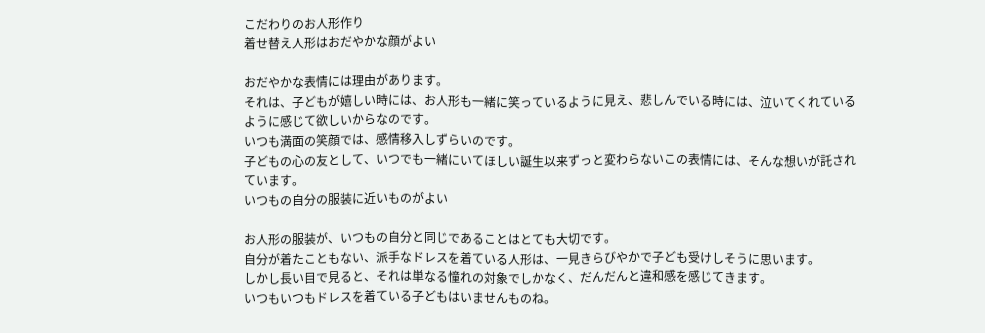こだわりのお人形作り
着せ替え人形はおだやかな顔がよい

おだやかな表情には理由があります。
それは、子どもが嬉しい時には、お人形も一緒に笑っているように見え、悲しんでいる時には、泣いてくれているように感じて欲しいからなのです。
いつも満面の笑顔では、感情移入しずらいのです。
子どもの心の友として、いつでも一緒にいてほしい誕生以来ずっと変わらないこの表情には、そんな想いが託されています。
いつもの自分の服装に近いものがよい

お人形の服装が、いつもの自分と同じであることはとても大切です。
自分が着たこともない、派手なドレスを着ている人形は、一見きらびやかで子ども受けしそうに思います。
しかし長い目で見ると、それは単なる憧れの対象でしかなく、だんだんと違和感を感じてきます。
いつもいつもドレスを着ている子どもはいませんものね。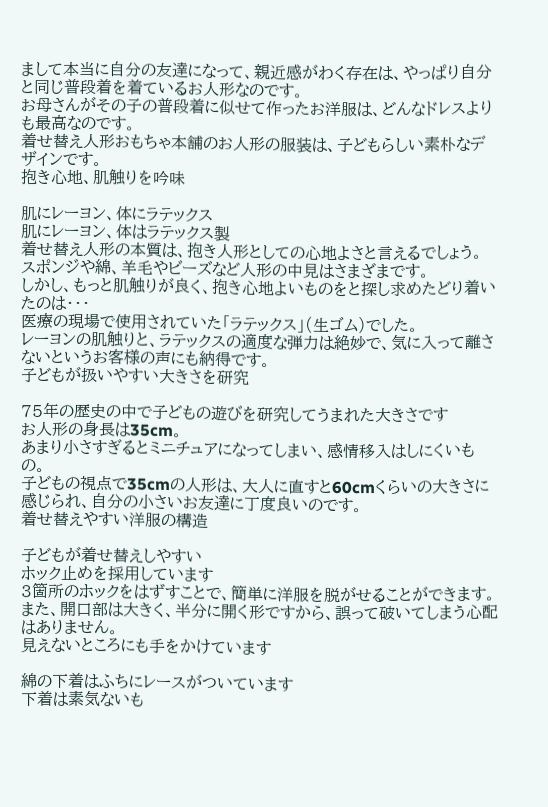まして本当に自分の友達になって、親近感がわく存在は、やっぱり自分と同じ普段着を着ているお人形なのです。
お母さんがその子の普段着に似せて作ったお洋服は、どんなドレスよりも最高なのです。
着せ替え人形おもちゃ本舗のお人形の服装は、子どもらしい素朴なデザインです。
抱き心地、肌触りを吟味

肌にレーヨン、体にラテックス
肌にレーヨン、体はラテックス製
着せ替え人形の本質は、抱き人形としての心地よさと言えるでしょう。
スポンジや綿、羊毛やビーズなど人形の中見はさまざまです。
しかし、もっと肌触りが良く、抱き心地よいものをと探し求めたどり着いたのは・・・
医療の現場で使用されていた「ラテックス」(生ゴム)でした。
レーヨンの肌触りと、ラテックスの適度な弾力は絶妙で、気に入って離さないというお客様の声にも納得です。
子どもが扱いやすい大きさを研究

75年の歴史の中で子どもの遊びを研究してうまれた大きさです
お人形の身長は35cm。
あまり小さすぎるとミニチュアになってしまい、感情移入はしにくいもの。
子どもの視点で35cmの人形は、大人に直すと60cmくらいの大きさに感じられ、自分の小さいお友達に丁度良いのです。
着せ替えやすい洋服の構造

子どもが着せ替えしやすい
ホック止めを採用しています
3箇所のホックをはずすことで、簡単に洋服を脱がせることができます。
また、開口部は大きく、半分に開く形ですから、誤って破いてしまう心配はありません。
見えないところにも手をかけています

綿の下着はふちにレースがついています
下着は素気ないも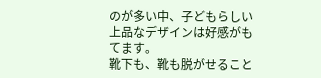のが多い中、子どもらしい上品なデザインは好感がもてます。
靴下も、靴も脱がせること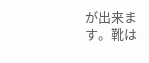が出来ます。靴は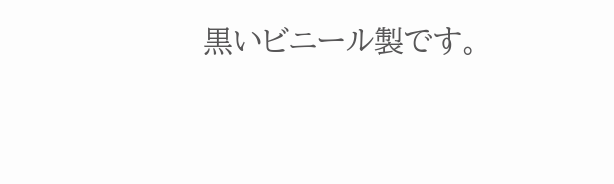黒いビニール製です。